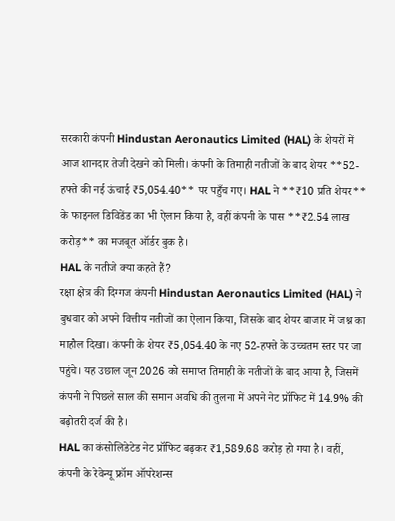सरकारी कंपनी Hindustan Aeronautics Limited (HAL) के शेयरों में आज शानदार तेजी देखने को मिली। कंपनी के तिमाही नतीजों के बाद शेयर **52-हफ्ते की नई ऊंचाई ₹5,054.40** पर पहुँच गए। HAL ने **₹10 प्रति शेयर** के फाइनल डिविडेंड का भी ऐलान किया है, वहीं कंपनी के पास **₹2.54 लाख करोड़** का मजबूत ऑर्डर बुक है।
HAL के नतीजे क्या कहते हैं?
रक्षा क्षेत्र की दिग्गज कंपनी Hindustan Aeronautics Limited (HAL) ने बुधवार को अपने वित्तीय नतीजों का ऐलान किया, जिसके बाद शेयर बाजार में जश्न का माहौल दिखा। कंपनी के शेयर ₹5,054.40 के नए 52-हफ्ते के उच्चतम स्तर पर जा पहुंचे। यह उछाल जून 2026 को समाप्त तिमाही के नतीजों के बाद आया है, जिसमें कंपनी ने पिछले साल की समान अवधि की तुलना में अपने नेट प्रॉफिट में 14.9% की बढ़ोतरी दर्ज की है।
HAL का कंसोलिडेटेड नेट प्रॉफिट बढ़कर ₹1,589.68 करोड़ हो गया है। वहीं, कंपनी के रेवेन्यू फ्रॉम ऑपरेशन्स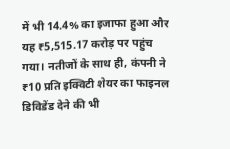में भी 14.4% का इजाफा हुआ और यह ₹5,515.17 करोड़ पर पहुंच गया। नतीजों के साथ ही, कंपनी ने ₹10 प्रति इक्विटी शेयर का फाइनल डिविडेंड देने की भी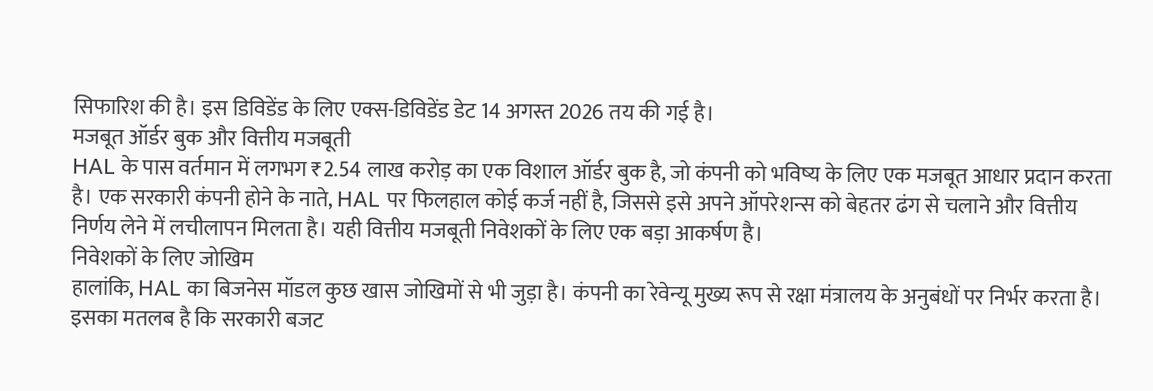सिफारिश की है। इस डिविडेंड के लिए एक्स-डिविडेंड डेट 14 अगस्त 2026 तय की गई है।
मजबूत ऑर्डर बुक और वित्तीय मजबूती
HAL के पास वर्तमान में लगभग ₹2.54 लाख करोड़ का एक विशाल ऑर्डर बुक है, जो कंपनी को भविष्य के लिए एक मजबूत आधार प्रदान करता है। एक सरकारी कंपनी होने के नाते, HAL पर फिलहाल कोई कर्ज नहीं है, जिससे इसे अपने ऑपरेशन्स को बेहतर ढंग से चलाने और वित्तीय निर्णय लेने में लचीलापन मिलता है। यही वित्तीय मजबूती निवेशकों के लिए एक बड़ा आकर्षण है।
निवेशकों के लिए जोखिम
हालांकि, HAL का बिजनेस मॉडल कुछ खास जोखिमों से भी जुड़ा है। कंपनी का रेवेन्यू मुख्य रूप से रक्षा मंत्रालय के अनुबंधों पर निर्भर करता है। इसका मतलब है कि सरकारी बजट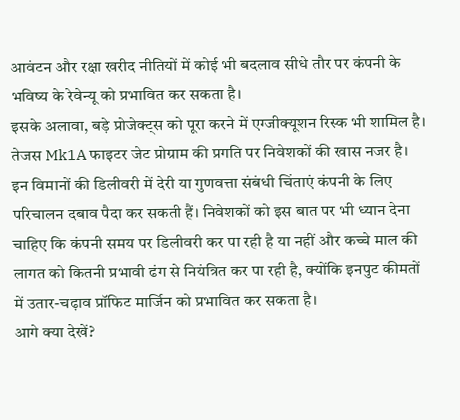आवंटन और रक्षा खरीद नीतियों में कोई भी बदलाव सीधे तौर पर कंपनी के भविष्य के रेवेन्यू को प्रभावित कर सकता है।
इसके अलावा, बड़े प्रोजेक्ट्स को पूरा करने में एग्जीक्यूशन रिस्क भी शामिल है। तेजस Mk1A फाइटर जेट प्रोग्राम की प्रगति पर निवेशकों की खास नजर है। इन विमानों की डिलीवरी में देरी या गुणवत्ता संबंधी चिंताएं कंपनी के लिए परिचालन दबाव पैदा कर सकती हैं। निवेशकों को इस बात पर भी ध्यान देना चाहिए कि कंपनी समय पर डिलीवरी कर पा रही है या नहीं और कच्चे माल की लागत को कितनी प्रभावी ढंग से नियंत्रित कर पा रही है, क्योंकि इनपुट कीमतों में उतार-चढ़ाव प्रॉफिट मार्जिन को प्रभावित कर सकता है।
आगे क्या देखें?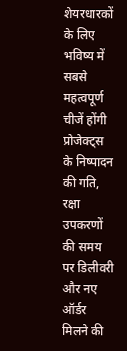शेयरधारकों के लिए भविष्य में सबसे महत्वपूर्ण चीजें होंगी प्रोजेक्ट्स के निष्पादन की गति, रक्षा उपकरणों की समय पर डिलीवरी और नए ऑर्डर मिलने की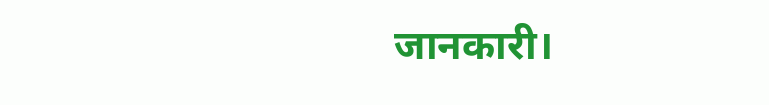जानकारी।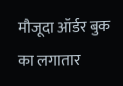मौजूदा ऑर्डर बुक का लगातार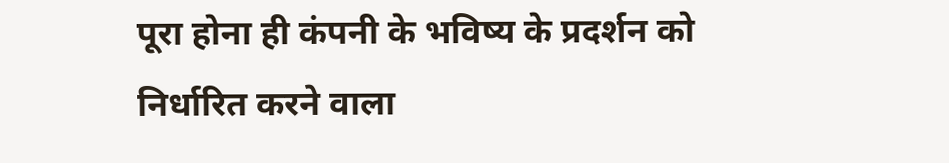पूरा होना ही कंपनी के भविष्य के प्रदर्शन को निर्धारित करने वाला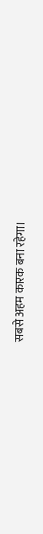सबसे अहम कारक बना रहेगा।